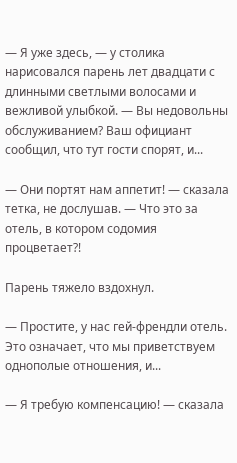— Я уже здесь, — у столика нарисовался парень лет двадцати с длинными светлыми волосами и вежливой улыбкой. — Вы недовольны обслуживанием? Ваш официант сообщил, что тут гости спорят, и...

— Они портят нам аппетит! — сказала тетка, не дослушав. — Что это за отель, в котором содомия процветает?!

Парень тяжело вздохнул.

— Простите, у нас гей-френдли отель. Это означает, что мы приветствуем однополые отношения, и...

— Я требую компенсацию! — сказала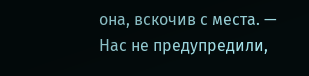она, вскочив с места. — Нас не предупредили,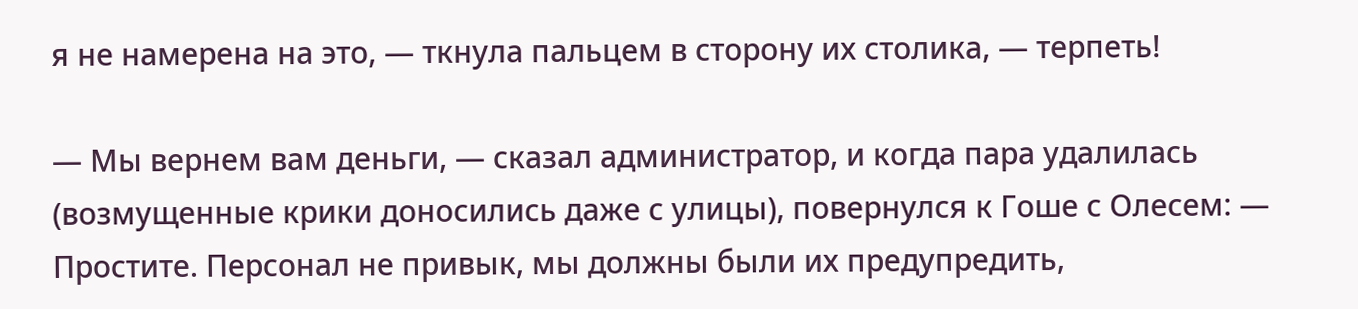я не намерена на это, — ткнула пальцем в сторону их столика, — терпеть!

— Мы вернем вам деньги, — сказал администратор, и когда пара удалилась (возмущенные крики доносились даже с улицы), повернулся к Гоше с Олесем: — Простите. Персонал не привык, мы должны были их предупредить,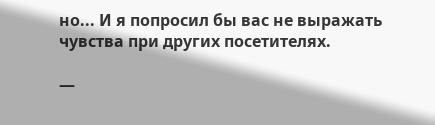но... И я попросил бы вас не выражать чувства при других посетителях.

—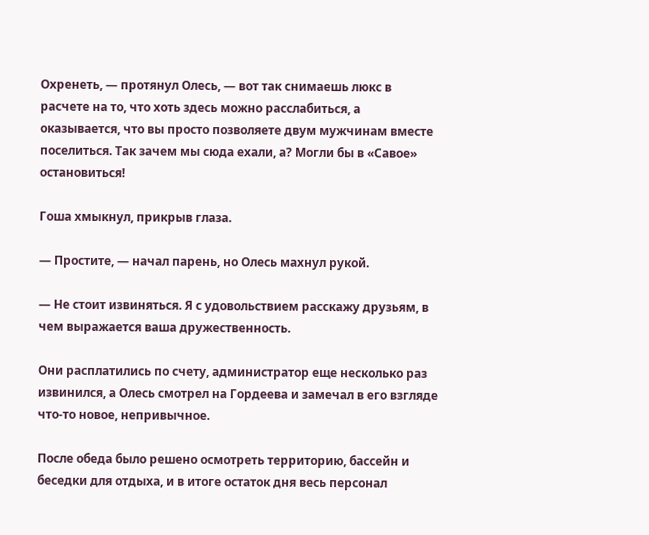Охренеть, — протянул Олесь, — вот так снимаешь люкс в расчете на то, что хоть здесь можно расслабиться, а оказывается, что вы просто позволяете двум мужчинам вместе поселиться. Так зачем мы сюда ехали, а? Могли бы в «Савое» остановиться!

Гоша хмыкнул, прикрыв глаза.

— Простите, — начал парень, но Олесь махнул рукой.

— Не стоит извиняться. Я с удовольствием расскажу друзьям, в чем выражается ваша дружественность.

Они расплатились по счету, администратор еще несколько раз извинился, а Олесь смотрел на Гордеева и замечал в его взгляде что-то новое, непривычное.

После обеда было решено осмотреть территорию, бассейн и беседки для отдыха, и в итоге остаток дня весь персонал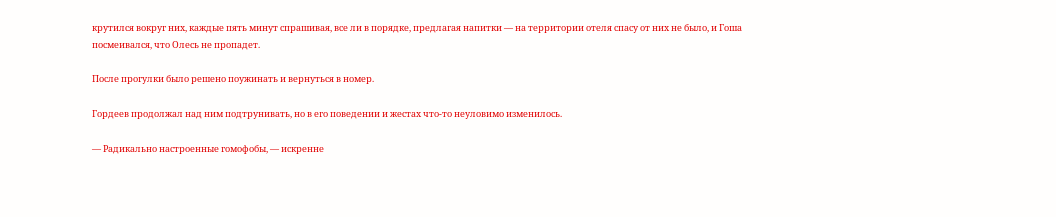крутился вокруг них, каждые пять минут спрашивая, все ли в порядке, предлагая напитки — на территории отеля спасу от них не было, и Гоша посмеивался, что Олесь не пропадет.

После прогулки было решено поужинать и вернуться в номер.

Гордеев продолжал над ним подтрунивать, но в его поведении и жестах что-то неуловимо изменилось.

— Радикально настроенные гомофобы, — искренне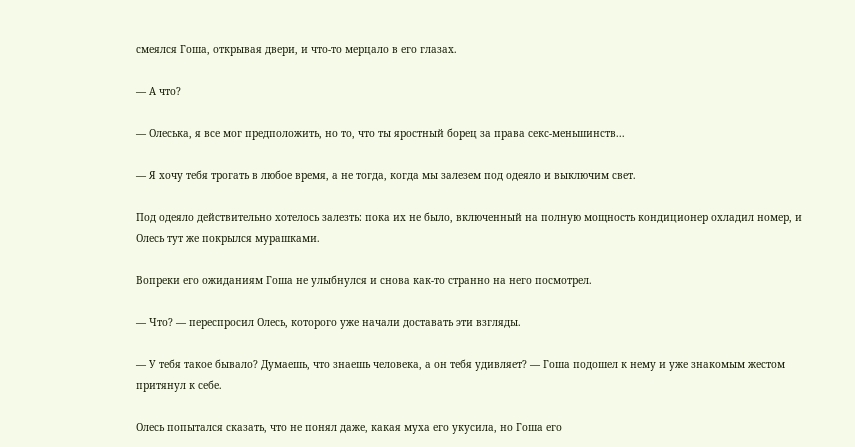смеялся Гоша, открывая двери, и что-то мерцало в его глазах.

— А что?

— Олеська, я все мог предположить, но то, что ты яростный борец за права секс-меньшинств...

— Я хочу тебя трогать в любое время, а не тогда, когда мы залезем под одеяло и выключим свет.

Под одеяло действительно хотелось залезть: пока их не было, включенный на полную мощность кондиционер охладил номер, и Олесь тут же покрылся мурашками.

Вопреки его ожиданиям Гоша не улыбнулся и снова как-то странно на него посмотрел.

— Что? — переспросил Олесь, которого уже начали доставать эти взгляды.

— У тебя такое бывало? Думаешь, что знаешь человека, а он тебя удивляет? — Гоша подошел к нему и уже знакомым жестом притянул к себе.

Олесь попытался сказать, что не понял даже, какая муха его укусила, но Гоша его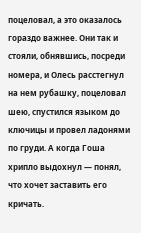поцеловал, а это оказалось гораздо важнее. Они так и стояли, обнявшись, посреди номера, и Олесь расстегнул на нем рубашку, поцеловал шею, спустился языком до ключицы и провел ладонями по груди. А когда Гоша хрипло выдохнул — понял, что хочет заставить его кричать.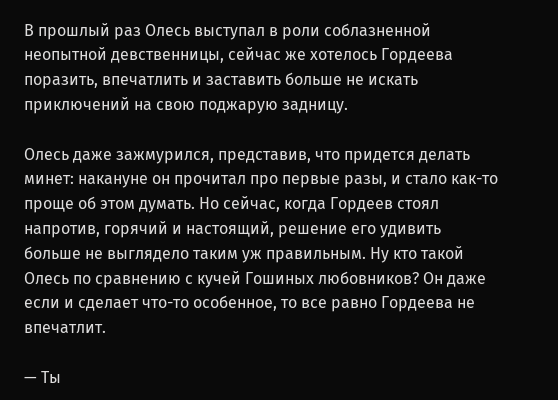В прошлый раз Олесь выступал в роли соблазненной неопытной девственницы, сейчас же хотелось Гордеева поразить, впечатлить и заставить больше не искать приключений на свою поджарую задницу.

Олесь даже зажмурился, представив, что придется делать минет: накануне он прочитал про первые разы, и стало как-то проще об этом думать. Но сейчас, когда Гордеев стоял напротив, горячий и настоящий, решение его удивить больше не выглядело таким уж правильным. Ну кто такой Олесь по сравнению с кучей Гошиных любовников? Он даже если и сделает что-то особенное, то все равно Гордеева не впечатлит.

— Ты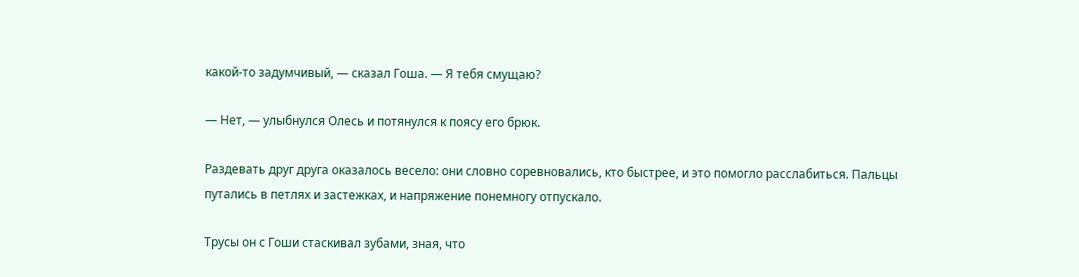какой-то задумчивый, — сказал Гоша. — Я тебя смущаю?

— Нет, — улыбнулся Олесь и потянулся к поясу его брюк.

Раздевать друг друга оказалось весело: они словно соревновались, кто быстрее, и это помогло расслабиться. Пальцы путались в петлях и застежках, и напряжение понемногу отпускало.

Трусы он с Гоши стаскивал зубами, зная, что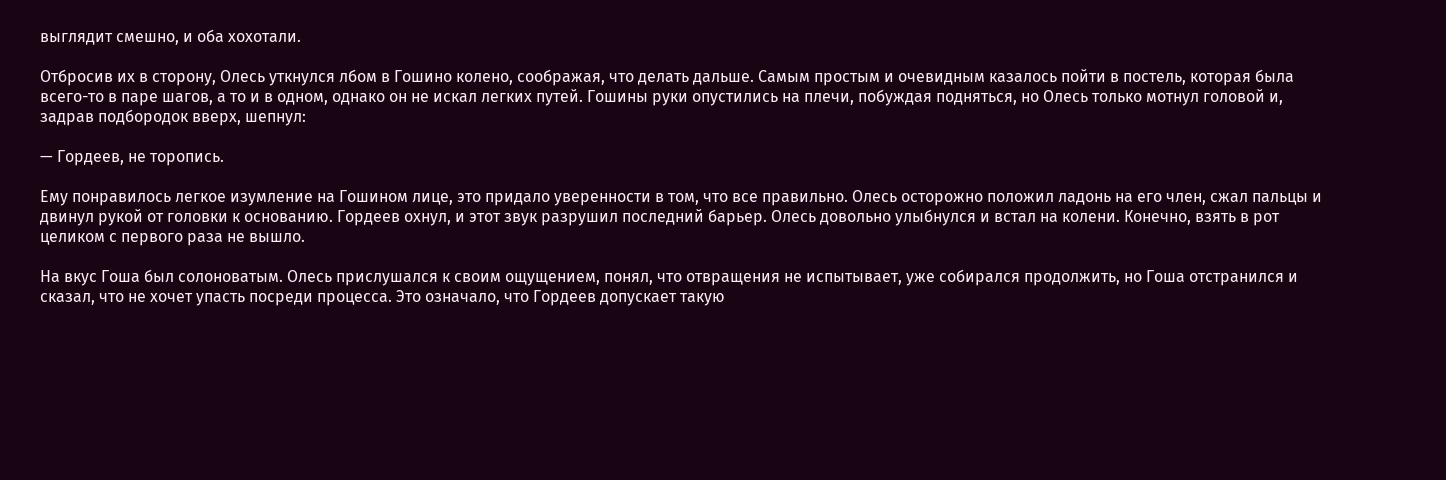выглядит смешно, и оба хохотали.

Отбросив их в сторону, Олесь уткнулся лбом в Гошино колено, соображая, что делать дальше. Самым простым и очевидным казалось пойти в постель, которая была всего-то в паре шагов, а то и в одном, однако он не искал легких путей. Гошины руки опустились на плечи, побуждая подняться, но Олесь только мотнул головой и, задрав подбородок вверх, шепнул:

— Гордеев, не торопись.

Ему понравилось легкое изумление на Гошином лице, это придало уверенности в том, что все правильно. Олесь осторожно положил ладонь на его член, сжал пальцы и двинул рукой от головки к основанию. Гордеев охнул, и этот звук разрушил последний барьер. Олесь довольно улыбнулся и встал на колени. Конечно, взять в рот целиком с первого раза не вышло.

На вкус Гоша был солоноватым. Олесь прислушался к своим ощущением, понял, что отвращения не испытывает, уже собирался продолжить, но Гоша отстранился и сказал, что не хочет упасть посреди процесса. Это означало, что Гордеев допускает такую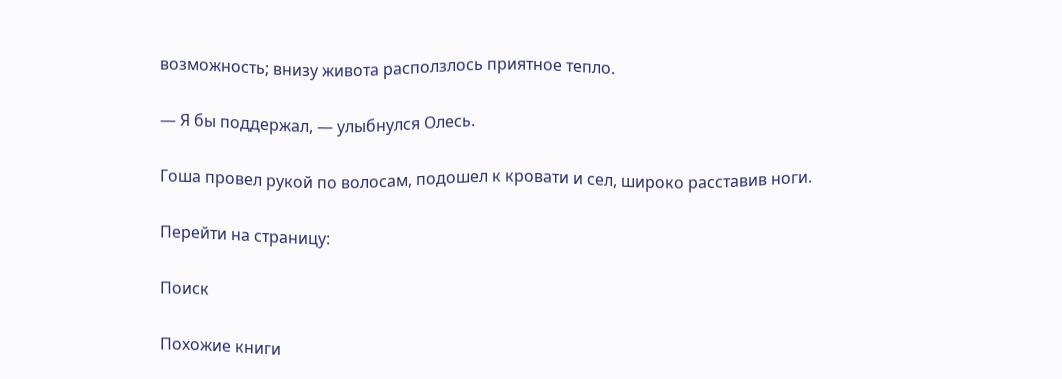возможность; внизу живота расползлось приятное тепло.

— Я бы поддержал, — улыбнулся Олесь.

Гоша провел рукой по волосам, подошел к кровати и сел, широко расставив ноги.

Перейти на страницу:

Поиск

Похожие книги